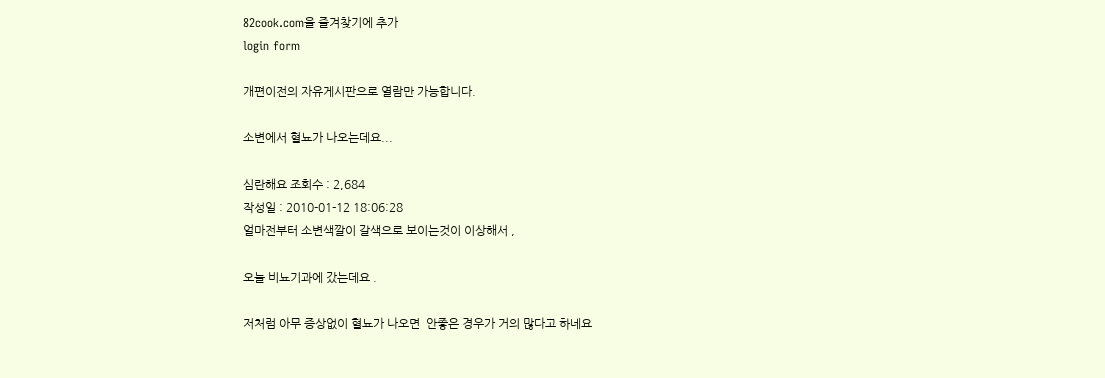82cook.com을 즐겨찾기에 추가
login form

개편이전의 자유게시판으로 열람만 가능합니다.

소변에서 혈뇨가 나오는데요...

심란해요 조회수 : 2,684
작성일 : 2010-01-12 18:06:28
얼마전부터 소변색깔이 갈색으로 보이는것이 이상해서 ,

오늘 비뇨기과에 갔는데요 .

저처럼 아무 증상없이 혈뇨가 나오면  안좋은 경우가 거의 많다고 하네요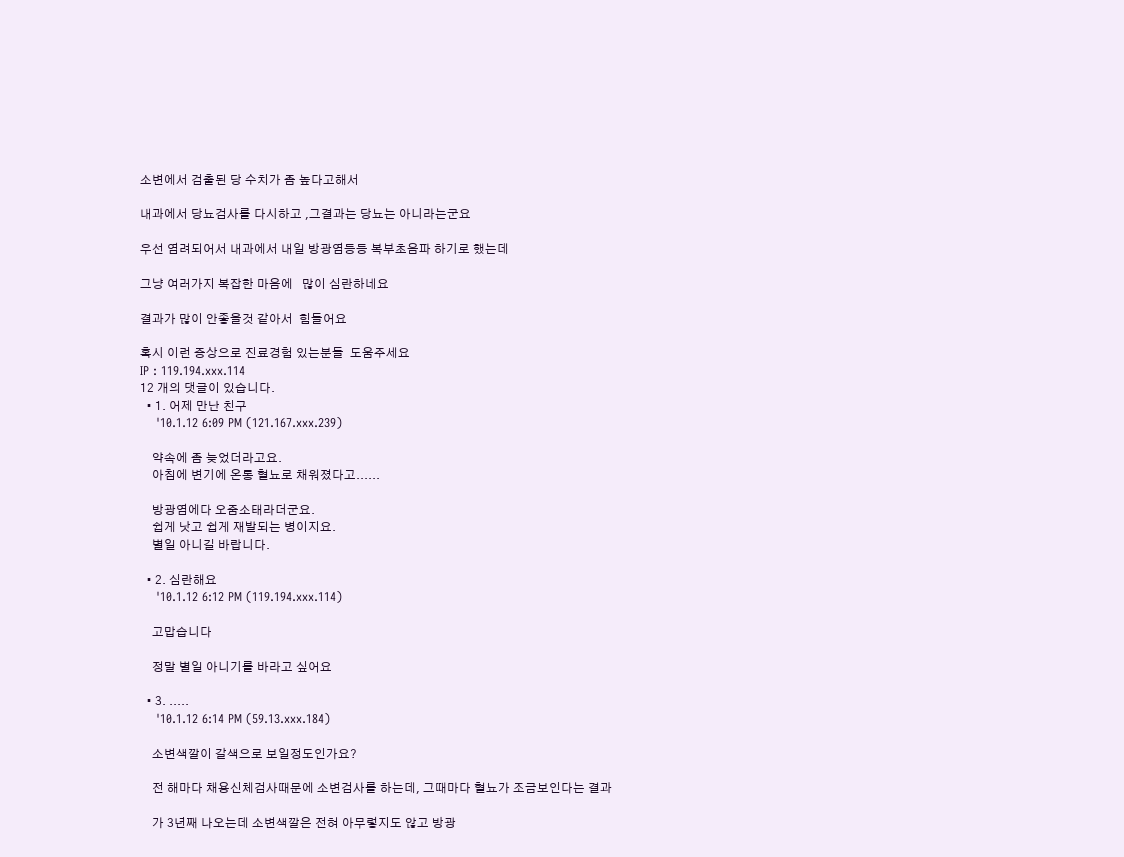소변에서 검출된 당 수치가 좀 높다고해서

내과에서 당뇨검사를 다시하고 ,그결과는 당뇨는 아니라는군요

우선 염려되어서 내과에서 내일 방광염등등 복부초음파 하기로 했는데

그냥 여러가지 복잡한 마음에   많이 심란하네요

결과가 많이 안좋을것 같아서  힘들어요

혹시 이런 증상으로 진료경험 있는분들  도움주세요
IP : 119.194.xxx.114
12 개의 댓글이 있습니다.
  • 1. 어제 만난 친구
    '10.1.12 6:09 PM (121.167.xxx.239)

    약속에 좀 늦었더라고요.
    아침에 변기에 온통 혈뇨로 채워졌다고......

    방광염에다 오줌소태라더군요.
    쉽게 낫고 쉽게 재발되는 병이지요.
    별일 아니길 바랍니다.

  • 2. 심란해요
    '10.1.12 6:12 PM (119.194.xxx.114)

    고맙습니다

    정말 별일 아니기를 바라고 싶어요

  • 3. .....
    '10.1.12 6:14 PM (59.13.xxx.184)

    소변색깔이 갈색으로 보일정도인가요?

    전 해마다 채용신체검사때문에 소변검사를 하는데, 그때마다 혈뇨가 조금보인다는 결과

    가 3년째 나오는데 소변색깔은 전혀 아무렇지도 않고 방광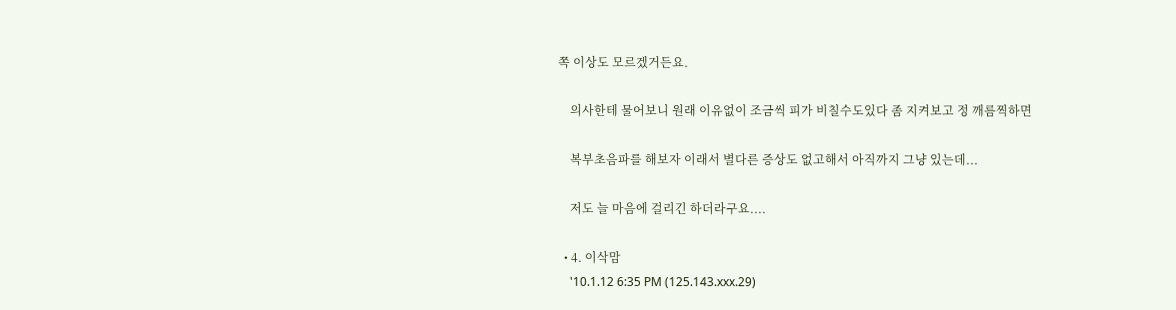쪽 이상도 모르겠거든요.

    의사한테 물어보니 원래 이유없이 조금씩 피가 비칠수도있다 좀 지켜보고 정 깨름찍하면

    복부초음파를 해보자 이래서 별다른 증상도 없고해서 아직까지 그냥 있는데...

    저도 늘 마음에 걸리긴 하더라구요....

  • 4. 이삭맘
    '10.1.12 6:35 PM (125.143.xxx.29)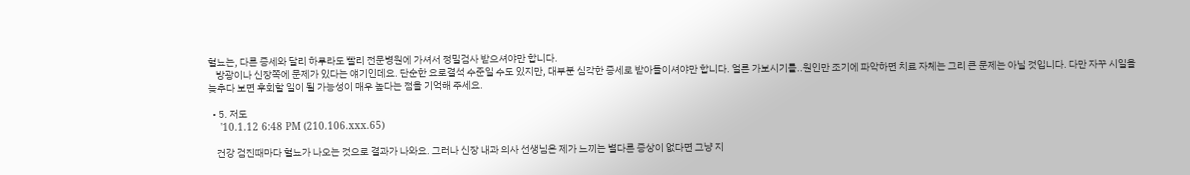혈뇨는, 다른 증세와 달리 하루라도 빨리 전문병원에 가셔서 정밀검사 받으셔야만 합니다.
    방광이나 신장쪽에 문제가 있다는 얘기인데요. 단순한 요로결석 수준일 수도 있지만, 대부분 심각한 증세로 받아들이셔야만 합니다. 얼른 가보시기를..원인만 조기에 파악하면 치료 자체는 그리 큰 문제는 아닐 것입니다. 다만 자꾸 시일을 늦추다 보면 후회할 일이 될 가능성이 매우 높다는 점을 기억해 주세요.

  • 5. 저도
    '10.1.12 6:48 PM (210.106.xxx.65)

    건강 검진때마다 혈뇨가 나오는 것으로 결과가 나와요. 그러나 신장 내과 의사 선생님은 제가 느끼는 별다른 증상이 없다면 그냥 지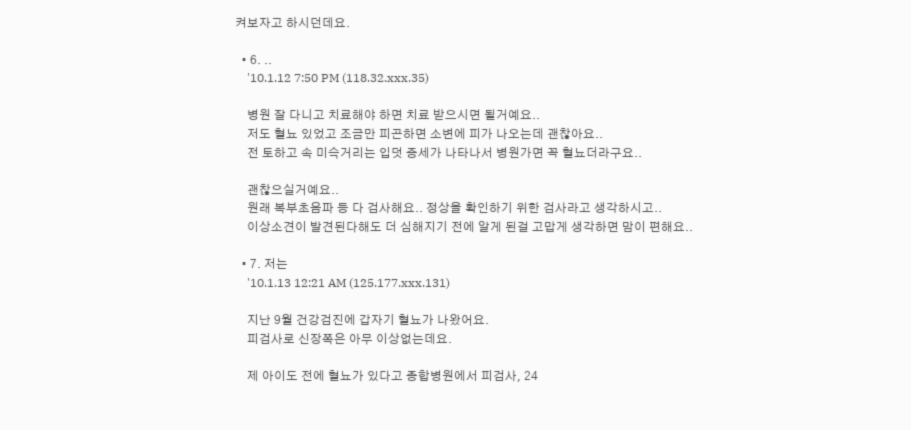켜보자고 하시던데요.

  • 6. ..
    '10.1.12 7:50 PM (118.32.xxx.35)

    병원 잘 다니고 치료해야 하면 치료 받으시면 될거예요..
    저도 혈뇨 있었고 조금만 피곤하면 소변에 피가 나오는데 괜찮아요..
    전 토하고 속 미슥거리는 입덧 증세가 나타나서 병원가면 꼭 혈뇨더라구요..

    괜찮으실거예요..
    원래 복부초음파 등 다 검사해요.. 정상을 확인하기 위한 검사라고 생각하시고..
    이상소견이 발견된다해도 더 심해지기 전에 알게 된걸 고맙게 생각하면 맘이 편해요..

  • 7. 저는
    '10.1.13 12:21 AM (125.177.xxx.131)

    지난 9월 건강검진에 갑자기 혈뇨가 나왔어요.
    피검사로 신장쪽은 아무 이상없는데요.

    제 아이도 전에 혈뇨가 있다고 종합병원에서 피검사, 24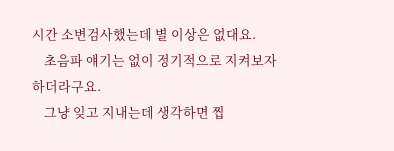시간 소변검사했는데 별 이상은 없대요.
    초음파 얘기는 없이 정기적으로 지켜보자 하더라구요.
    그냥 잊고 지내는데 생각하면 찝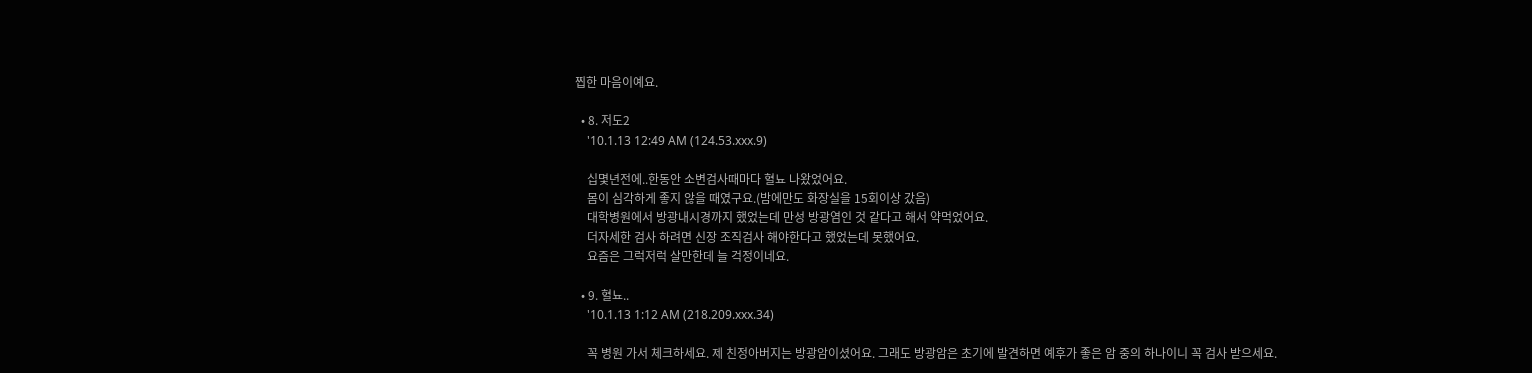찝한 마음이예요.

  • 8. 저도2
    '10.1.13 12:49 AM (124.53.xxx.9)

    십몇년전에..한동안 소변검사때마다 혈뇨 나왔었어요.
    몸이 심각하게 좋지 않을 때였구요.(밤에만도 화장실을 15회이상 갔음)
    대학병원에서 방광내시경까지 했었는데 만성 방광염인 것 같다고 해서 약먹었어요.
    더자세한 검사 하려면 신장 조직검사 해야한다고 했었는데 못했어요.
    요즘은 그럭저럭 살만한데 늘 걱정이네요.

  • 9. 혈뇨..
    '10.1.13 1:12 AM (218.209.xxx.34)

    꼭 병원 가서 체크하세요. 제 친정아버지는 방광암이셨어요. 그래도 방광암은 초기에 발견하면 예후가 좋은 암 중의 하나이니 꼭 검사 받으세요.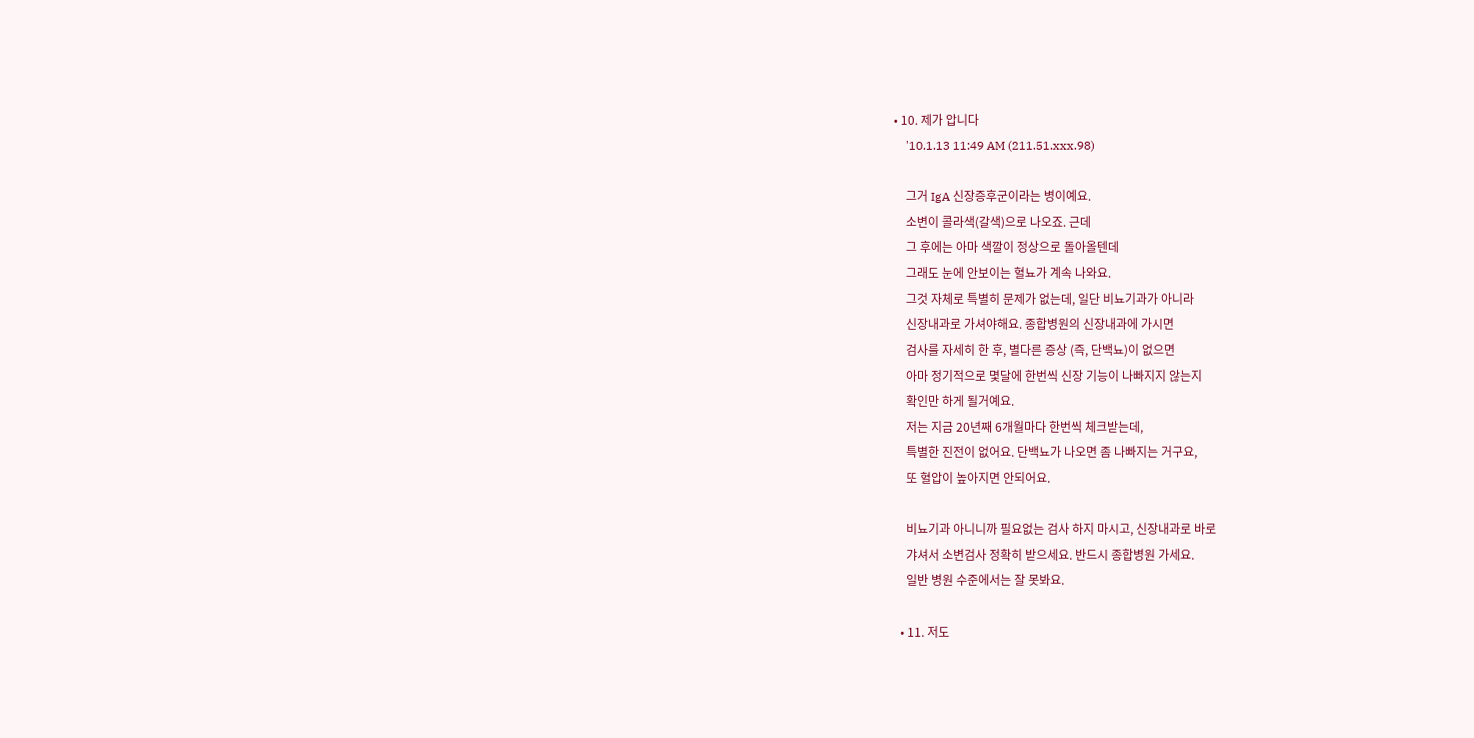• 10. 제가 압니다
    '10.1.13 11:49 AM (211.51.xxx.98)

    그거 IgA 신장증후군이라는 병이예요.
    소변이 콜라색(갈색)으로 나오죠. 근데
    그 후에는 아마 색깔이 정상으로 돌아올텐데
    그래도 눈에 안보이는 혈뇨가 계속 나와요.
    그것 자체로 특별히 문제가 없는데, 일단 비뇨기과가 아니라
    신장내과로 가셔야해요. 종합병원의 신장내과에 가시면
    검사를 자세히 한 후, 별다른 증상 (즉, 단백뇨)이 없으면
    아마 정기적으로 몇달에 한번씩 신장 기능이 나빠지지 않는지
    확인만 하게 될거예요.
    저는 지금 20년째 6개월마다 한번씩 체크받는데,
    특별한 진전이 없어요. 단백뇨가 나오면 좀 나빠지는 거구요,
    또 혈압이 높아지면 안되어요.

    비뇨기과 아니니까 필요없는 검사 하지 마시고, 신장내과로 바로
    갸셔서 소변검사 정확히 받으세요. 반드시 종합병원 가세요.
    일반 병원 수준에서는 잘 못봐요.

  • 11. 저도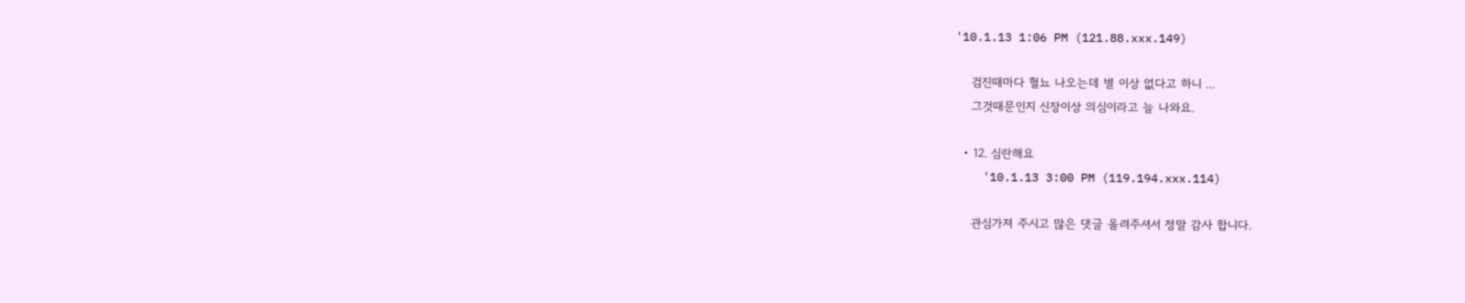'10.1.13 1:06 PM (121.88.xxx.149)

    검진때마다 혈뇨 나오는데 별 이상 없다고 하니 ...
    그것때문인지 신장이상 의심이라고 늘 나와요.

  • 12. 심란해요
    '10.1.13 3:00 PM (119.194.xxx.114)

    관심가져 주시고 많은 댓글 올려주셔서 정말 감사 합니다.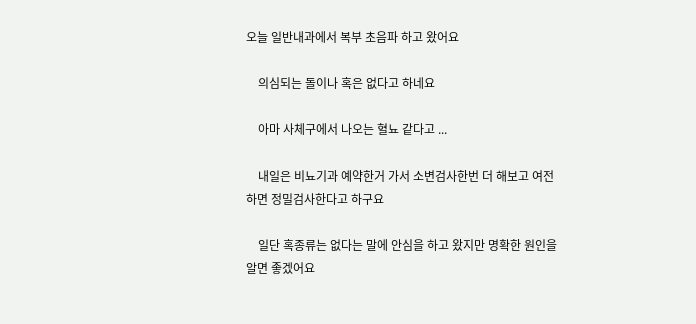오늘 일반내과에서 복부 초음파 하고 왔어요

    의심되는 돌이나 혹은 없다고 하네요

    아마 사체구에서 나오는 혈뇨 같다고 ...

    내일은 비뇨기과 예약한거 가서 소변검사한번 더 해보고 여전하면 정밀검사한다고 하구요

    일단 혹종류는 없다는 말에 안심을 하고 왔지만 명확한 원인을 알면 좋겠어요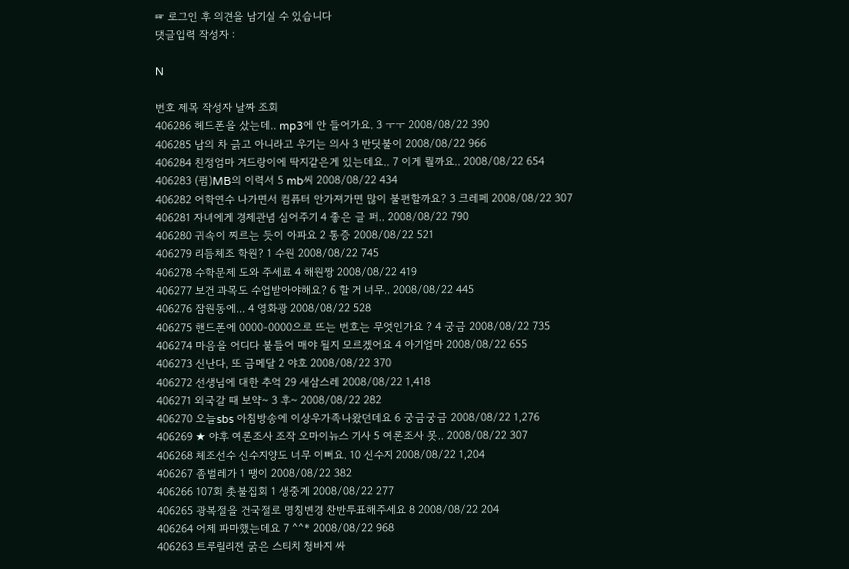☞ 로그인 후 의견을 남기실 수 있습니다
댓글입력 작성자 :

N

번호 제목 작성자 날짜 조회
406286 헤드폰을 샀는데.. mp3에 안 들어가요. 3 ㅜㅜ 2008/08/22 390
406285 남의 차 긁고 아니라고 우기는 의사 3 반딧불이 2008/08/22 966
406284 친정엄마 겨드랑이에 딱지같은게 있는데요.. 7 이게 뭘까요.. 2008/08/22 654
406283 (펌)MB의 이력서 5 mb씨 2008/08/22 434
406282 어학연수 나가면서 컴퓨터 안가져가면 많이 불편할까요? 3 크레페 2008/08/22 307
406281 자녀에게 경제관념 심어주기 4 좋은 글 퍼.. 2008/08/22 790
406280 귀속이 찌르는 듯이 아파요 2 통증 2008/08/22 521
406279 리듬체조 학원? 1 수원 2008/08/22 745
406278 수학문제 도와 주세료 4 해원짱 2008/08/22 419
406277 보건 과목도 수업받아야해요? 6 할 거 너무.. 2008/08/22 445
406276 잠원동에... 4 영화광 2008/08/22 528
406275 핸드폰에 0000-0000으로 뜨는 번호는 무엇인가요 ? 4 궁금 2008/08/22 735
406274 마음을 어디다 붙들어 매야 될지 모르겠어요 4 아기엄마 2008/08/22 655
406273 신난다, 또 금메달 2 야호 2008/08/22 370
406272 선생님에 대한 추억 29 새삼스레 2008/08/22 1,418
406271 외국갈 때 보약~ 3 후~ 2008/08/22 282
406270 오늘sbs 아침방송에 이상우가족나왔던데요 6 궁금궁금 2008/08/22 1,276
406269 ★ 야후 여론조사 조작 오마이뉴스 기사 5 여론조사 못.. 2008/08/22 307
406268 체조선수 신수지양도 너무 이뻐요. 10 신수지 2008/08/22 1,204
406267 좀벌레가 1 땡이 2008/08/22 382
406266 107회 촛불집회 1 생중계 2008/08/22 277
406265 광복절을 건국절로 명칭변경 찬반투표해주세요 8 2008/08/22 204
406264 어제 파마했는데요 7 ^^* 2008/08/22 968
406263 트루릴리젼 굵은 스티치 청바지 싸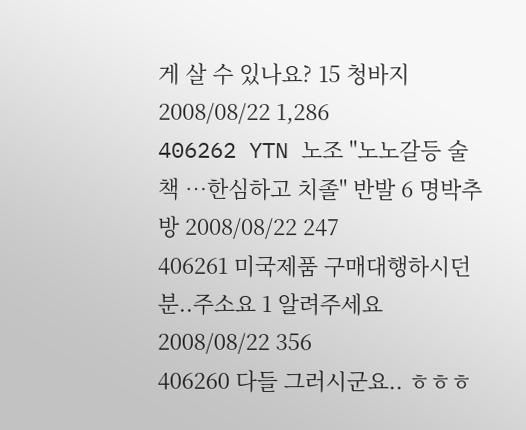게 살 수 있나요? 15 청바지 2008/08/22 1,286
406262 YTN 노조 "노노갈등 술책 …한심하고 치졸" 반발 6 명박추방 2008/08/22 247
406261 미국제품 구매대행하시던 분..주소요 1 알려주세요 2008/08/22 356
406260 다들 그러시군요.. ㅎㅎㅎ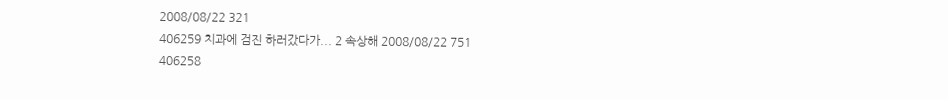2008/08/22 321
406259 치과에 검진 하러갔다가... 2 속상해 2008/08/22 751
406258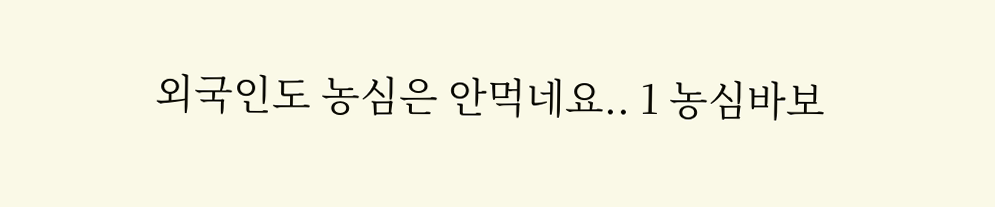외국인도 농심은 안먹네요.. 1 농심바보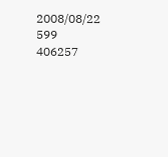2008/08/22 599
406257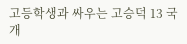고등학생과 싸우는 고승덕 13 국개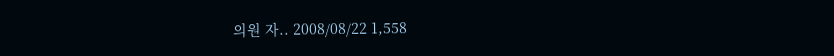의원 자.. 2008/08/22 1,558